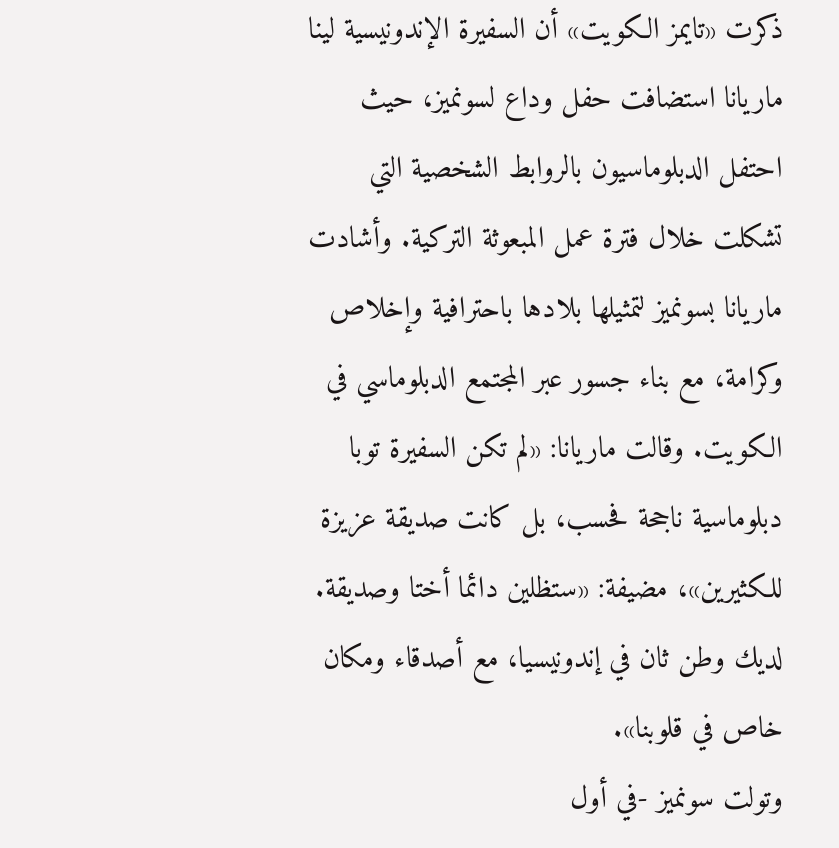ذكرت «تايمز الكويت» أن السفيرة الإندونيسية لينا ماريانا استضافت حفل وداع لسونميز، حيث احتفل الدبلوماسيون بالروابط الشخصية التي تشكلت خلال فترة عمل المبعوثة التركية. وأشادت ماريانا بسونميز لتمثيلها بلادها باحترافية وإخلاص وكرامة، مع بناء جسور عبر المجتمع الدبلوماسي في الكويت. وقالت ماريانا: «لم تكن السفيرة توبا دبلوماسية ناجحة فحسب، بل كانت صديقة عزيزة للكثيرين»، مضيفة: «ستظلين دائما أختا وصديقة. لديك وطن ثان في إندونيسيا، مع أصدقاء ومكان خاص في قلوبنا».
وتولت سونميز -في أول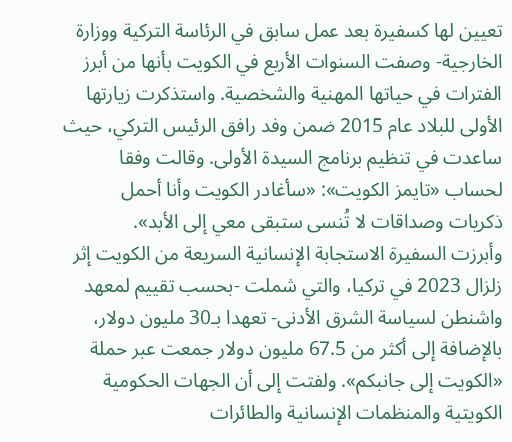تعيين لها كسفيرة بعد عمل سابق في الرئاسة التركية ووزارة الخارجية- وصفت السنوات الأربع في الكويت بأنها من أبرز الفترات في حياتها المهنية والشخصية. واستذكرت زيارتها الأولى للبلاد عام 2015 ضمن وفد رافق الرئيس التركي، حيث ساعدت في تنظيم برنامج السيدة الأولى. وقالت وفقا لحساب «تايمز الكويت»: «سأغادر الكويت وأنا أحمل ذكريات وصداقات لا تُنسى ستبقى معي إلى الأبد».
وأبرزت السفيرة الاستجابة الإنسانية السريعة من الكويت إثر زلزال 2023 في تركيا، والتي شملت -بحسب تقييم لمعهد واشنطن لسياسة الشرق الأدنى- تعهدا بـ30 مليون دولار، بالإضافة إلى أكثر من 67.5 مليون دولار جمعت عبر حملة «الكويت إلى جانبكم». ولفتت إلى أن الجهات الحكومية الكويتية والمنظمات الإنسانية والطائرات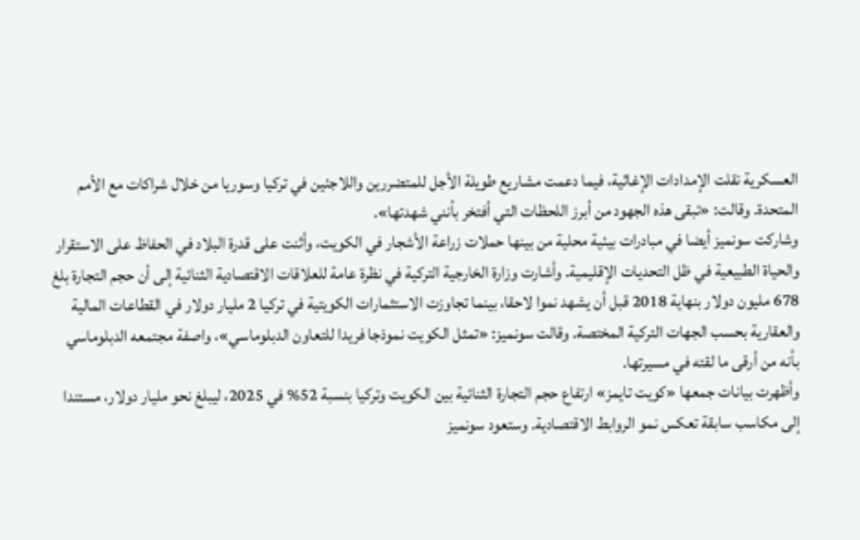العسكرية نقلت الإمدادات الإغاثية، فيما دعمت مشاريع طويلة الأجل للمتضررين واللاجئين في تركيا وسوريا من خلال شراكات مع الأمم المتحدة. وقالت: «تبقى هذه الجهود من أبرز اللحظات التي أفتخر بأنني شهدتها».
وشاركت سونميز أيضا في مبادرات بيئية محلية من بينها حملات زراعة الأشجار في الكويت، وأثنت على قدرة البلاد في الحفاظ على الاستقرار والحياة الطبيعية في ظل التحديات الإقليمية. وأشارت وزارة الخارجية التركية في نظرة عامة للعلاقات الاقتصادية الثنائية إلى أن حجم التجارة بلغ 678 مليون دولار بنهاية 2018 قبل أن يشهد نموا لاحقا، بينما تجاوزت الاستثمارات الكويتية في تركيا 2 مليار دولار في القطاعات المالية والعقارية بحسب الجهات التركية المختصة. وقالت سونميز: «تمثل الكويت نموذجا فريدا للتعاون الدبلوماسي»، واصفة مجتمعه الدبلوماسي بأنه من أرقى ما لقته في مسيرتها.
وأظهرت بيانات جمعها «كويت تايمز» ارتفاع حجم التجارة الثنائية بين الكويت وتركيا بنسبة 52% في 2025، ليبلغ نحو مليار دولار، مستندا إلى مكاسب سابقة تعكس نمو الروابط الاقتصادية. وستعود سونميز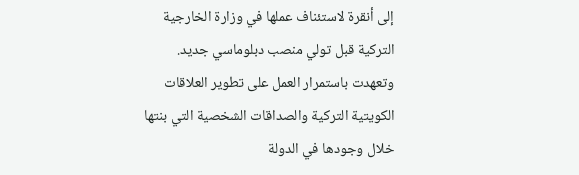إلى أنقرة لاستئناف عملها في وزارة الخارجية التركية قبل تولي منصب دبلوماسي جديد. وتعهدت باستمرار العمل على تطوير العلاقات الكويتية التركية والصداقات الشخصية التي بنتها خلال وجودها في الدولة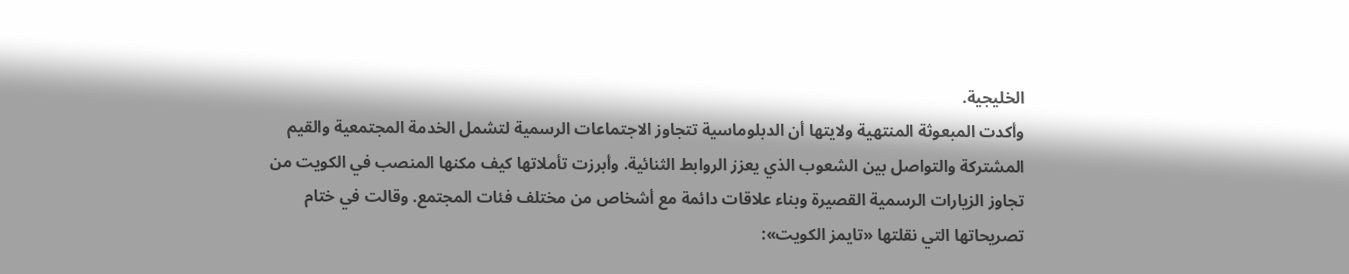الخليجية.
وأكدت المبعوثة المنتهية ولايتها أن الدبلوماسية تتجاوز الاجتماعات الرسمية لتشمل الخدمة المجتمعية والقيم المشتركة والتواصل بين الشعوب الذي يعزز الروابط الثنائية. وأبرزت تأملاتها كيف مكنها المنصب في الكويت من تجاوز الزيارات الرسمية القصيرة وبناء علاقات دائمة مع أشخاص من مختلف فئات المجتمع. وقالت في ختام تصريحاتها التي نقلتها «تايمز الكويت»: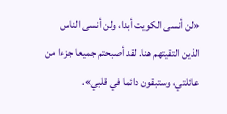«لن أنسى الكويت أبدا، ولن أنسى الناس الذين التقيتهم هنا. لقد أصبحتم جميعا جزءا من عائلتي، وستبقون دائما في قلبي».